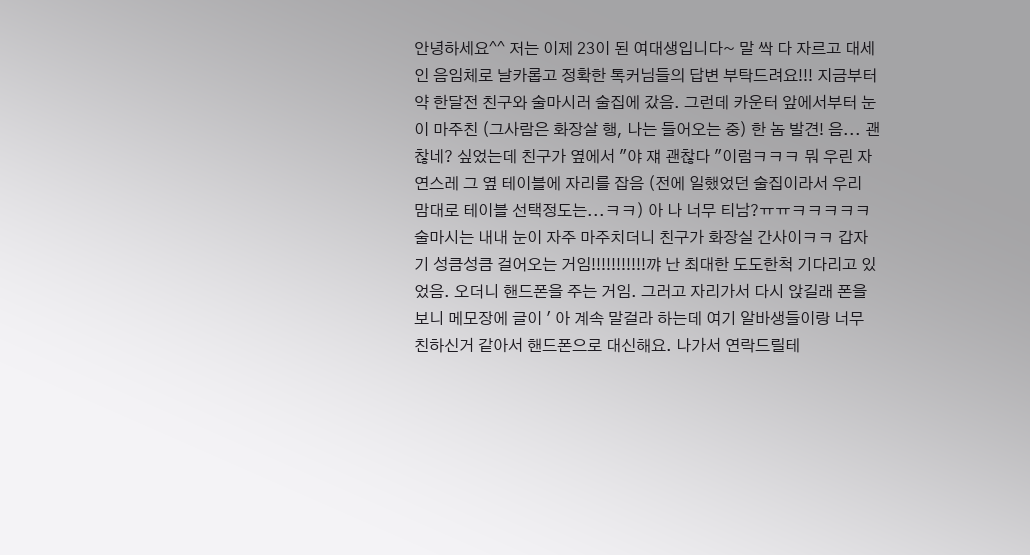안녕하세요^^ 저는 이제 23이 된 여대생입니다~ 말 싹 다 자르고 대세인 음임체로 날카롭고 정확한 톡커님들의 답변 부탁드려요!!! 지금부터 약 한달전 친구와 술마시러 술집에 갔음. 그런데 카운터 앞에서부터 눈이 마주친 (그사람은 화장살 행, 나는 들어오는 중) 한 놈 발견! 음... 괜찮네? 싶었는데 친구가 옆에서 "야 쟤 괜찮다 "이럼ㅋㅋㅋ 뭐 우린 자연스레 그 옆 테이블에 자리를 잡음 (전에 일했었던 술집이라서 우리 맘대로 테이블 선택정도는...ㅋㅋ) 아 나 너무 티남?ㅠㅠㅋㅋㅋㅋㅋ 술마시는 내내 눈이 자주 마주치더니 친구가 화장실 간사이ㅋㅋ 갑자기 성큼성큼 걸어오는 거임!!!!!!!!!!!꺄 난 최대한 도도한척 기다리고 있었음. 오더니 핸드폰을 주는 거임. 그러고 자리가서 다시 앉길래 폰을 보니 메모장에 글이 ' 아 계속 말걸라 하는데 여기 알바생들이랑 너무 친하신거 같아서 핸드폰으로 대신해요. 나가서 연락드릴테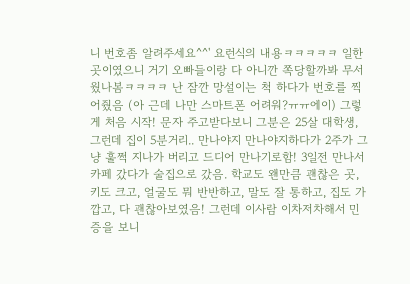니 번호좀 알려주세요^^' 요런식의 내용ㅋㅋㅋㅋㅋ 일한 곳이였으니 거기 오빠들이랑 다 아니깐 쪽당할까봐 무서웠나봄ㅋㅋㅋㅋ 난 잠깐 망설이는 척 하다가 번호를 찍어줬음 (아 근데 나만 스마트폰 어려워?ㅠㅠ에이) 그렇게 처음 시작! 문자 주고받다보니 그분은 25살 대학생, 그런데 집이 5분거리.. 만나야지 만나야지하다가 2주가 그냥 훌쩍 지나가 버리고 드디어 만나기로함! 3일전 만나서 카페 갔다가 술집으로 갔음. 학교도 왠만큼 괜찮은 곳, 키도 크고, 얼굴도 뭐 반반하고, 말도 잘 통하고, 집도 가깝고, 다 괜찮아보였음! 그런데 이사람 이차저차해서 민증을 보니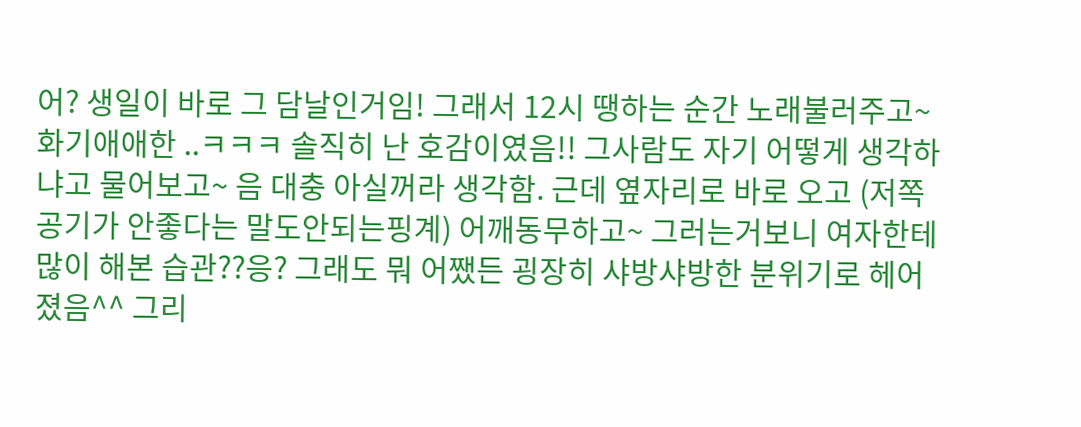어? 생일이 바로 그 담날인거임! 그래서 12시 땡하는 순간 노래불러주고~ 화기애애한 ..ㅋㅋㅋ 솔직히 난 호감이였음!! 그사람도 자기 어떻게 생각하냐고 물어보고~ 음 대충 아실꺼라 생각함. 근데 옆자리로 바로 오고 (저쪽공기가 안좋다는 말도안되는핑계) 어깨동무하고~ 그러는거보니 여자한테 많이 해본 습관??응? 그래도 뭐 어쨌든 굉장히 샤방샤방한 분위기로 헤어졌음^^ 그리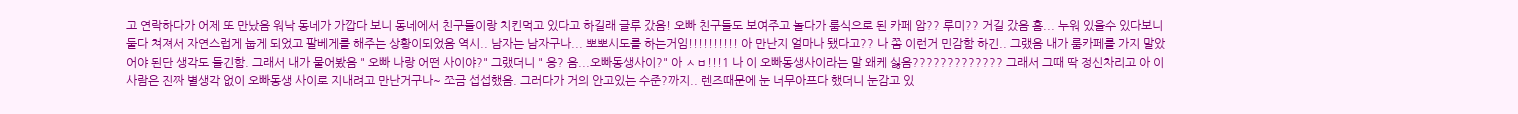고 연락하다가 어제 또 만났음 워낙 동네가 가깝다 보니 동네에서 친구들이랑 치킨먹고 있다고 하길래 글루 갔음! 오빠 친구들도 보여주고 놀다가 룸식으로 된 카페 암?? 루미?? 거길 갔음 흠... 누워 있을수 있다보니 둘다 쳐져서 자연스럽게 눕게 되었고 팔베게를 해주는 상황이되었음 역시.. 남자는 남자구나... 뽀뽀시도를 하는거임!!!!!!!!!! 아 만난지 얼마나 됐다고?? 나 쫌 이런거 민감함 하긴.. 그랬음 내가 룸카페를 가지 말았어야 된단 생각도 들긴함. 그래서 내가 물어봤음 " 오빠 나랑 어떤 사이야?" 그랬더니 " 응? 음...오빠동생사이?" 아 ㅅㅂ!!!1 나 이 오빠동생사이라는 말 왜케 싫음????????????? 그래서 그때 딱 정신차리고 아 이사람은 진짜 별생각 없이 오빠동생 사이로 지내려고 만난거구나~ 쪼금 섭섭했음. 그러다가 거의 안고있는 수준?까지.. 렌즈때문에 눈 너무아프다 했더니 눈감고 있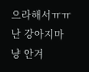으라해서ㅠㅠ 난 강아지마냥 안겨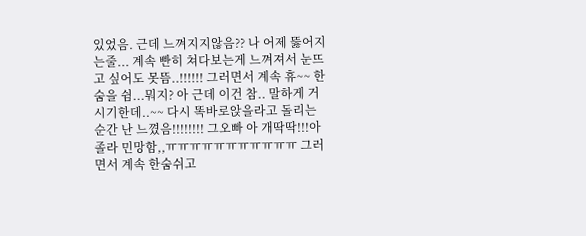있었음. 근데 느껴지지않음?? 나 어제 뚫어지는줄... 계속 빤히 쳐다보는게 느껴져서 눈뜨고 싶어도 못뜸..!!!!!! 그러면서 계속 휴~~ 한숨을 쉼...뭐지? 아 근데 이건 참.. 말하게 거시기한데..~~ 다시 똑바로앉을라고 돌리는 순간 난 느꼈음!!!!!!!! 그오빠 아 개딱딱!!!아 졸라 민망함,,ㅠㅠㅠㅠㅠㅠㅠㅠㅠㅠㅠ 그러면서 계속 한숨쉬고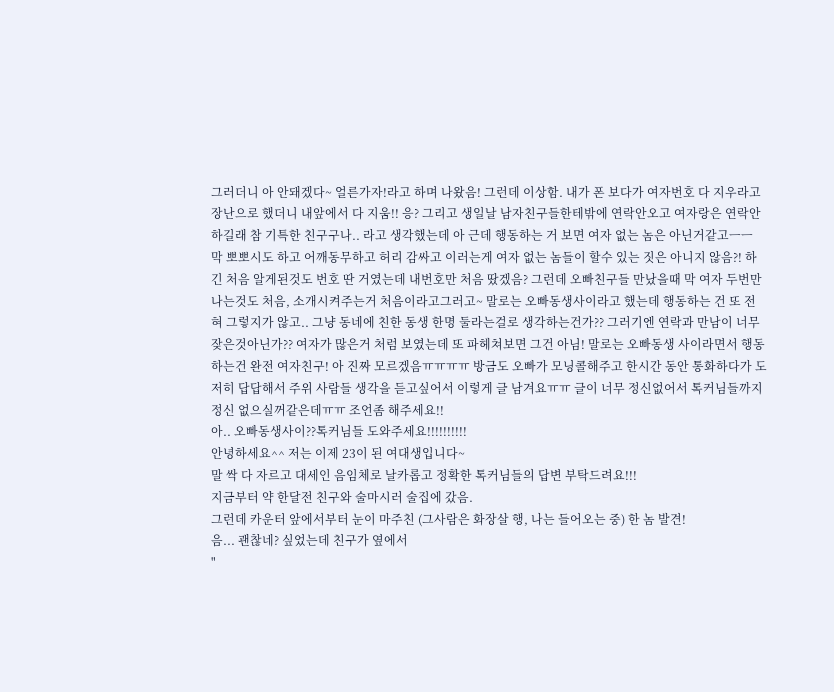그러더니 아 안돼겠다~ 얼른가자!라고 하며 나왔음! 그런데 이상함. 내가 폰 보다가 여자번호 다 지우라고 장난으로 했더니 내앞에서 다 지움!! 응? 그리고 생일날 남자친구들한테밖에 연락안오고 여자랑은 연락안하길래 참 기특한 친구구나.. 라고 생각했는데 아 근데 행동하는 거 보면 여자 없는 놈은 아닌거같고ㅡㅡ 막 뽀뽀시도 하고 어깨동무하고 허리 감싸고 이러는게 여자 없는 놈들이 할수 있는 짓은 아니지 않음?! 하긴 처음 알게된것도 번호 딴 거였는데 내번호만 처음 땄겠음? 그런데 오빠친구들 만났을때 막 여자 두번만나는것도 처음, 소개시켜주는거 처음이라고그러고~ 말로는 오빠동생사이라고 했는데 행동하는 건 또 전혀 그렇지가 않고.. 그냥 동네에 친한 동생 한명 둘라는걸로 생각하는건가?? 그러기엔 연락과 만남이 너무 잦은것아닌가?? 여자가 많은거 처럼 보였는데 또 파헤쳐보면 그건 아님! 말로는 오빠동생 사이라면서 행동하는건 완전 여자친구! 아 진짜 모르겠음ㅠㅠㅠㅠ 방금도 오빠가 모닝콜해주고 한시간 동안 통화하다가 도저히 답답해서 주위 사람들 생각을 듣고싶어서 이렇게 글 남겨요ㅠㅠ 글이 너무 정신없어서 톡커님들까지 정신 없으실꺼같은데ㅠㅠ 조언좀 해주세요!!
아.. 오빠동생사이??톡커님들 도와주세요!!!!!!!!!!
안녕하세요^^ 저는 이제 23이 된 여대생입니다~
말 싹 다 자르고 대세인 음임체로 날카롭고 정확한 톡커님들의 답변 부탁드려요!!!
지금부터 약 한달전 친구와 술마시러 술집에 갔음.
그런데 카운터 앞에서부터 눈이 마주친 (그사람은 화장살 행, 나는 들어오는 중) 한 놈 발견!
음... 괜찮네? 싶었는데 친구가 옆에서
"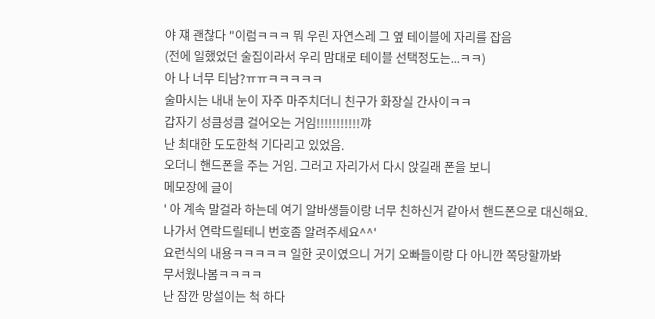야 쟤 괜찮다 "이럼ㅋㅋㅋ 뭐 우린 자연스레 그 옆 테이블에 자리를 잡음
(전에 일했었던 술집이라서 우리 맘대로 테이블 선택정도는...ㅋㅋ)
아 나 너무 티남?ㅠㅠㅋㅋㅋㅋㅋ
술마시는 내내 눈이 자주 마주치더니 친구가 화장실 간사이ㅋㅋ
갑자기 성큼성큼 걸어오는 거임!!!!!!!!!!!꺄
난 최대한 도도한척 기다리고 있었음.
오더니 핸드폰을 주는 거임. 그러고 자리가서 다시 앉길래 폰을 보니
메모장에 글이
' 아 계속 말걸라 하는데 여기 알바생들이랑 너무 친하신거 같아서 핸드폰으로 대신해요.
나가서 연락드릴테니 번호좀 알려주세요^^'
요런식의 내용ㅋㅋㅋㅋㅋ 일한 곳이였으니 거기 오빠들이랑 다 아니깐 쪽당할까봐
무서웠나봄ㅋㅋㅋㅋ
난 잠깐 망설이는 척 하다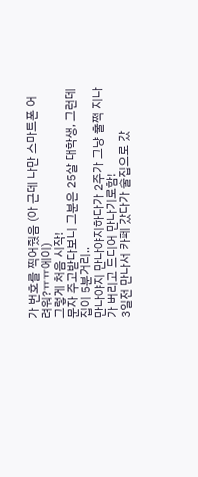가 번호를 찍어줬음 (아 근데 나만 스마트폰 어려워?ㅠㅠ에이)
그렇게 처음 시작!
문자 주고받다보니 그분은 25살 대학생, 그런데 집이 5분거리..
만나야지 만나야지하다가 2주가 그냥 훌쩍 지나가 버리고 드디어 만나기로함!
3일전 만나서 카페 갔다가 술집으로 갔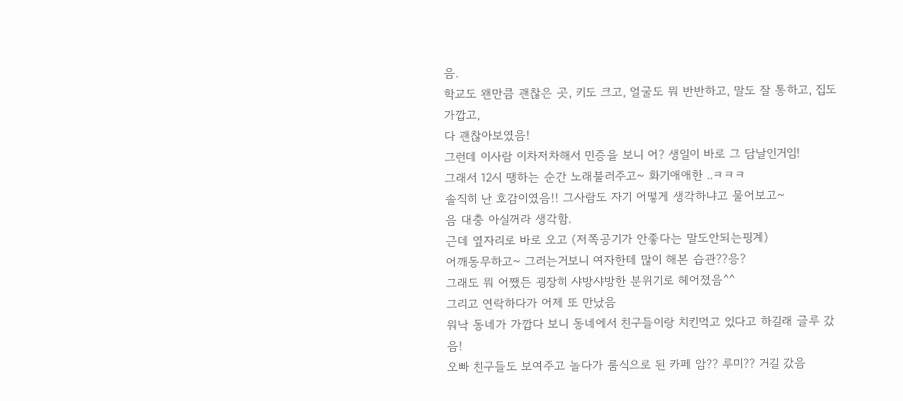음.
학교도 왠만큼 괜찮은 곳, 키도 크고, 얼굴도 뭐 반반하고, 말도 잘 통하고, 집도 가깝고,
다 괜찮아보였음!
그런데 이사람 이차저차해서 민증을 보니 어? 생일이 바로 그 담날인거임!
그래서 12시 땡하는 순간 노래불러주고~ 화기애애한 ..ㅋㅋㅋ
솔직히 난 호감이였음!! 그사람도 자기 어떻게 생각하냐고 물어보고~
음 대충 아실꺼라 생각함.
근데 옆자리로 바로 오고 (저쪽공기가 안좋다는 말도안되는핑계)
어깨동무하고~ 그러는거보니 여자한테 많이 해본 습관??응?
그래도 뭐 어쨌든 굉장히 샤방샤방한 분위기로 헤어졌음^^
그리고 연락하다가 어제 또 만났음
워낙 동네가 가깝다 보니 동네에서 친구들이랑 치킨먹고 있다고 하길래 글루 갔음!
오빠 친구들도 보여주고 놀다가 룸식으로 된 카페 암?? 루미?? 거길 갔음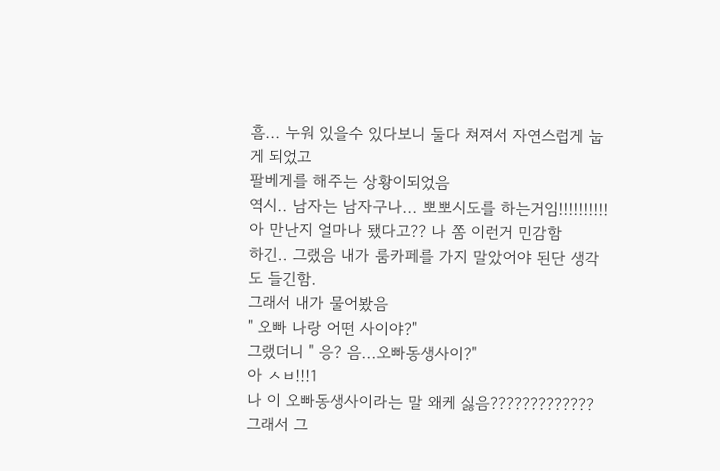흠... 누워 있을수 있다보니 둘다 쳐져서 자연스럽게 눕게 되었고
팔베게를 해주는 상황이되었음
역시.. 남자는 남자구나... 뽀뽀시도를 하는거임!!!!!!!!!!
아 만난지 얼마나 됐다고?? 나 쫌 이런거 민감함
하긴.. 그랬음 내가 룸카페를 가지 말았어야 된단 생각도 들긴함.
그래서 내가 물어봤음
" 오빠 나랑 어떤 사이야?"
그랬더니 " 응? 음...오빠동생사이?"
아 ㅅㅂ!!!1
나 이 오빠동생사이라는 말 왜케 싫음?????????????
그래서 그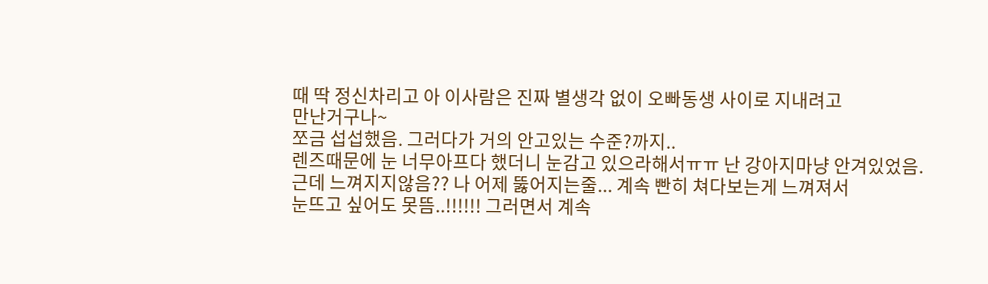때 딱 정신차리고 아 이사람은 진짜 별생각 없이 오빠동생 사이로 지내려고
만난거구나~
쪼금 섭섭했음. 그러다가 거의 안고있는 수준?까지..
렌즈때문에 눈 너무아프다 했더니 눈감고 있으라해서ㅠㅠ 난 강아지마냥 안겨있었음.
근데 느껴지지않음?? 나 어제 뚫어지는줄... 계속 빤히 쳐다보는게 느껴져서
눈뜨고 싶어도 못뜸..!!!!!! 그러면서 계속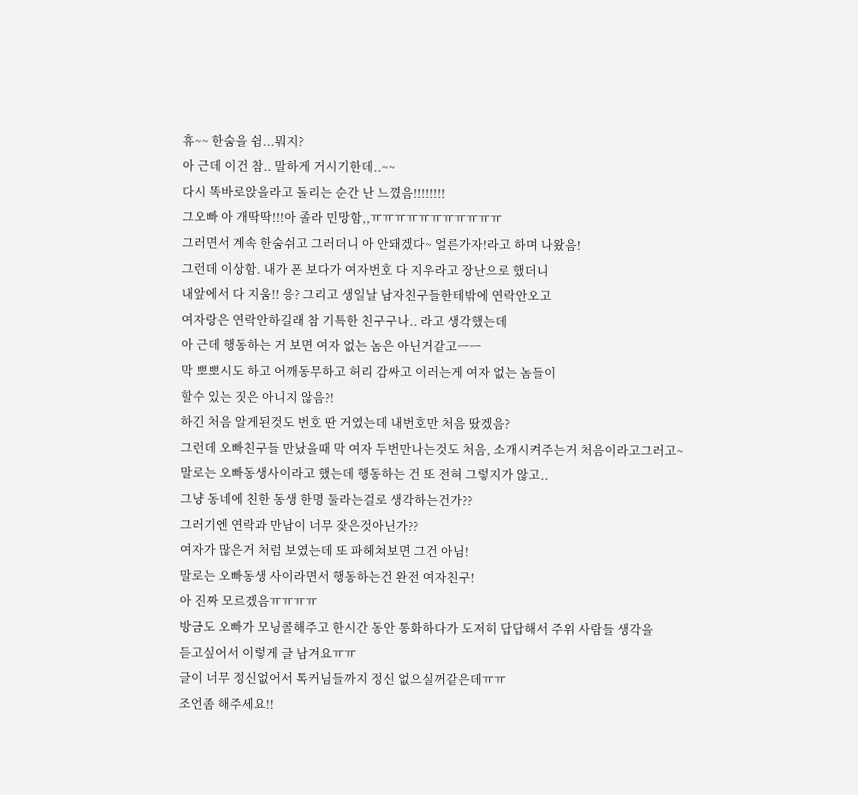휴~~ 한숨을 쉼...뭐지?
아 근데 이건 참.. 말하게 거시기한데..~~
다시 똑바로앉을라고 돌리는 순간 난 느꼈음!!!!!!!!
그오빠 아 개딱딱!!!아 졸라 민망함,,ㅠㅠㅠㅠㅠㅠㅠㅠㅠㅠㅠ
그러면서 계속 한숨쉬고 그러더니 아 안돼겠다~ 얼른가자!라고 하며 나왔음!
그런데 이상함. 내가 폰 보다가 여자번호 다 지우라고 장난으로 했더니
내앞에서 다 지움!! 응? 그리고 생일날 남자친구들한테밖에 연락안오고
여자랑은 연락안하길래 참 기특한 친구구나.. 라고 생각했는데
아 근데 행동하는 거 보면 여자 없는 놈은 아닌거같고ㅡㅡ
막 뽀뽀시도 하고 어깨동무하고 허리 감싸고 이러는게 여자 없는 놈들이
할수 있는 짓은 아니지 않음?!
하긴 처음 알게된것도 번호 딴 거였는데 내번호만 처음 땄겠음?
그런데 오빠친구들 만났을때 막 여자 두번만나는것도 처음, 소개시켜주는거 처음이라고그러고~
말로는 오빠동생사이라고 했는데 행동하는 건 또 전혀 그렇지가 않고..
그냥 동네에 친한 동생 한명 둘라는걸로 생각하는건가??
그러기엔 연락과 만남이 너무 잦은것아닌가??
여자가 많은거 처럼 보였는데 또 파헤쳐보면 그건 아님!
말로는 오빠동생 사이라면서 행동하는건 완전 여자친구!
아 진짜 모르겠음ㅠㅠㅠㅠ
방금도 오빠가 모닝콜해주고 한시간 동안 통화하다가 도저히 답답해서 주위 사람들 생각을
듣고싶어서 이렇게 글 남겨요ㅠㅠ
글이 너무 정신없어서 톡커님들까지 정신 없으실꺼같은데ㅠㅠ
조언좀 해주세요!!